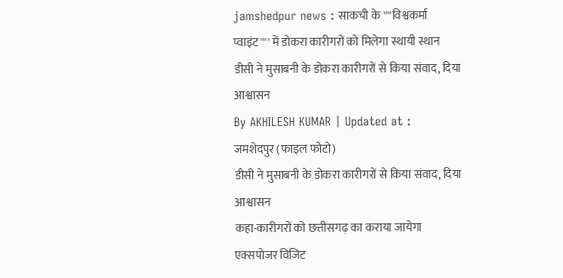jamshedpur news : साकची के ''''विश्वकर्मा प्वाइंट'''' में डोकरा कारीगरों को मिलेगा स्थायी स्थान
डीसी ने मुसाबनी के डोकरा कारीगरों से किया संवाद, दिया आश्वासन
By AKHILESH KUMAR | Updated at :
जमशेदपुर (फाइल फोटो)
डीसी ने मुसाबनी के डोकरा कारीगरों से किया संवाद, दिया आश्वासन
कहा-कारीगरों को छत्तीसगढ़ का कराया जायेगा एक्सपोजर विजिट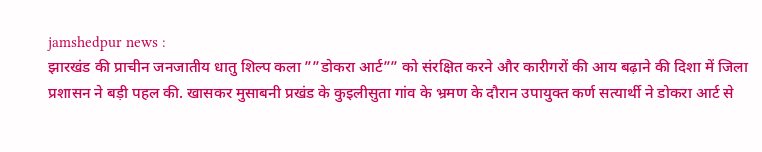jamshedpur news :
झारखंड की प्राचीन जनजातीय धातु शिल्प कला ””डोकरा आर्ट”” को संरक्षित करने और कारीगरों की आय बढ़ाने की दिशा में जिला प्रशासन ने बड़ी पहल की. खासकर मुसाबनी प्रखंड के कुइलीसुता गांव के भ्रमण के दौरान उपायुक्त कर्ण सत्यार्थी ने डोकरा आर्ट से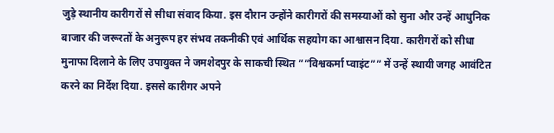जुड़े स्थानीय कारीगरों से सीधा संवाद किया. इस दौरान उन्होंने कारीगरों की समस्याओं को सुना और उन्हें आधुनिक बाजार की जरूरतों के अनुरूप हर संभव तकनीकी एवं आर्थिक सहयोग का आश्वासन दिया. कारीगरों को सीधा मुनाफा दिलाने के लिए उपायुक्त ने जमशेदपुर के साकची स्थित ””विश्वकर्मा प्वाइंट”” में उन्हें स्थायी जगह आवंटित करने का निर्देश दिया. इससे कारीगर अपने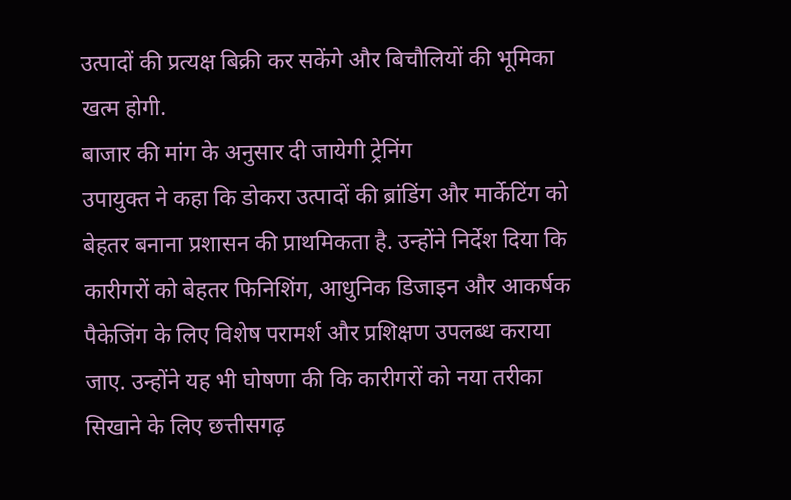उत्पादों की प्रत्यक्ष बिक्री कर सकेंगे और बिचौलियों की भूमिका खत्म होगी.
बाजार की मांग के अनुसार दी जायेगी ट्रेनिंग
उपायुक्त ने कहा कि डोकरा उत्पादों की ब्रांडिंग और मार्केटिंग को बेहतर बनाना प्रशासन की प्राथमिकता है. उन्होंने निर्देश दिया कि कारीगरों को बेहतर फिनिशिंग, आधुनिक डिजाइन और आकर्षक पैकेजिंग के लिए विशेष परामर्श और प्रशिक्षण उपलब्ध कराया जाए. उन्होंने यह भी घोषणा की कि कारीगरों को नया तरीका सिखाने के लिए छत्तीसगढ़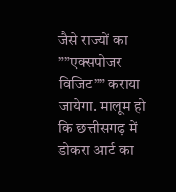जैसे राज्यों का ””एक्सपोजर विजिट”” कराया जायेगा. मालूम हो कि छत्तीसगढ़ में डोकरा आर्ट का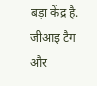बड़ा केंद्र है.
जीआइ टैग और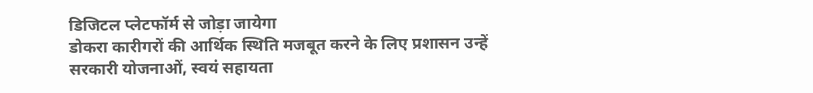डिजिटल प्लेटफॉर्म से जोड़ा जायेगा
डोकरा कारीगरों की आर्थिक स्थिति मजबूत करने के लिए प्रशासन उन्हें सरकारी योजनाओं, स्वयं सहायता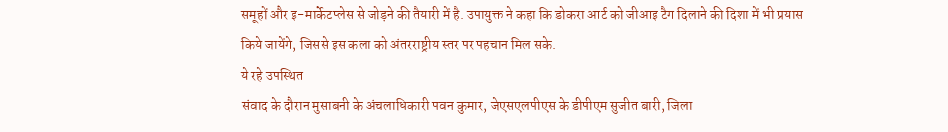समूहों और इ-मार्केटप्लेस से जोड़ने की तैयारी में है. उपायुक्त ने कहा कि डोकरा आर्ट को जीआइ टैग दिलाने की दिशा में भी प्रयास किये जायेंगे, जिससे इस कला को अंतरराष्ट्रीय स्तर पर पहचान मिल सके.
ये रहे उपस्थित
संवाद के दौरान मुसाबनी के अंचलाधिकारी पवन कुमार, जेएसएलपीएस के डीपीएम सुजीत बारी, जिला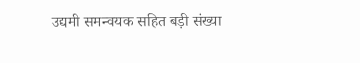उद्यमी समन्वयक सहित बड़ी संख्या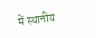में स्थानीय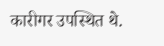कारीगर उपस्थित थे.